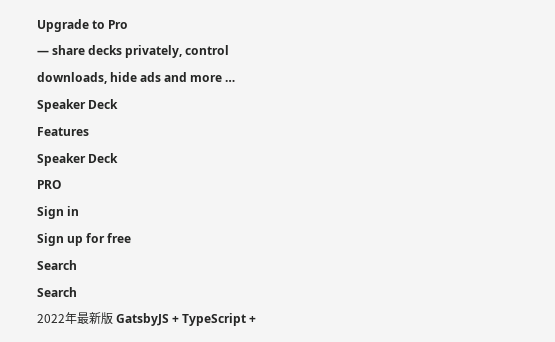Upgrade to Pro
— share decks privately, control downloads, hide ads and more …
Speaker Deck
Features
Speaker Deck
PRO
Sign in
Sign up for free
Search
Search
2022年最新版 GatsbyJS + TypeScript +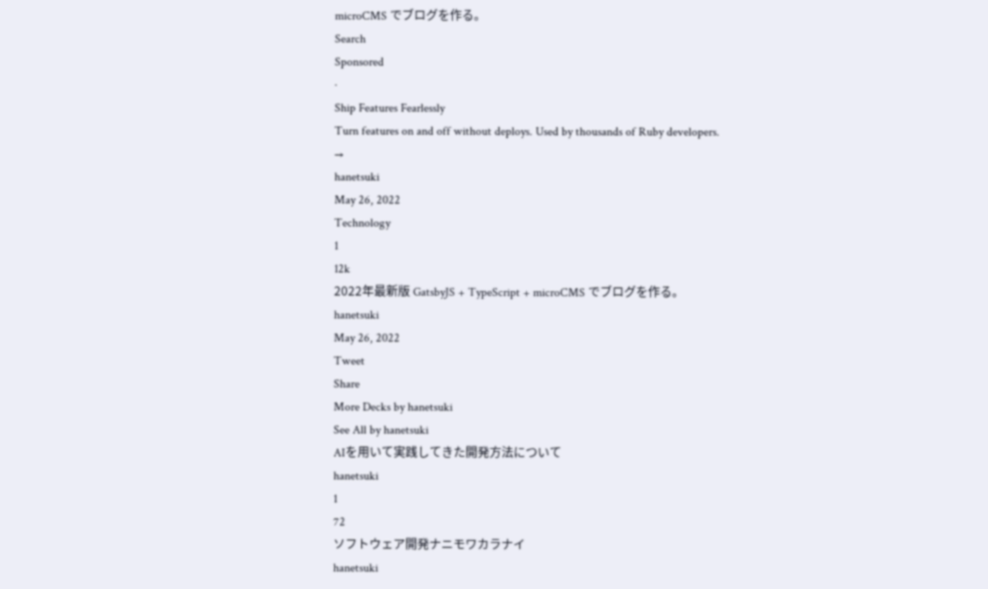microCMS でブログを作る。
Search
Sponsored
·
Ship Features Fearlessly
Turn features on and off without deploys. Used by thousands of Ruby developers.
→
hanetsuki
May 26, 2022
Technology
1
12k
2022年最新版 GatsbyJS + TypeScript + microCMS でブログを作る。
hanetsuki
May 26, 2022
Tweet
Share
More Decks by hanetsuki
See All by hanetsuki
AIを用いて実践してきた開発方法について
hanetsuki
1
72
ソフトウェア開発ナニモワカラナイ
hanetsuki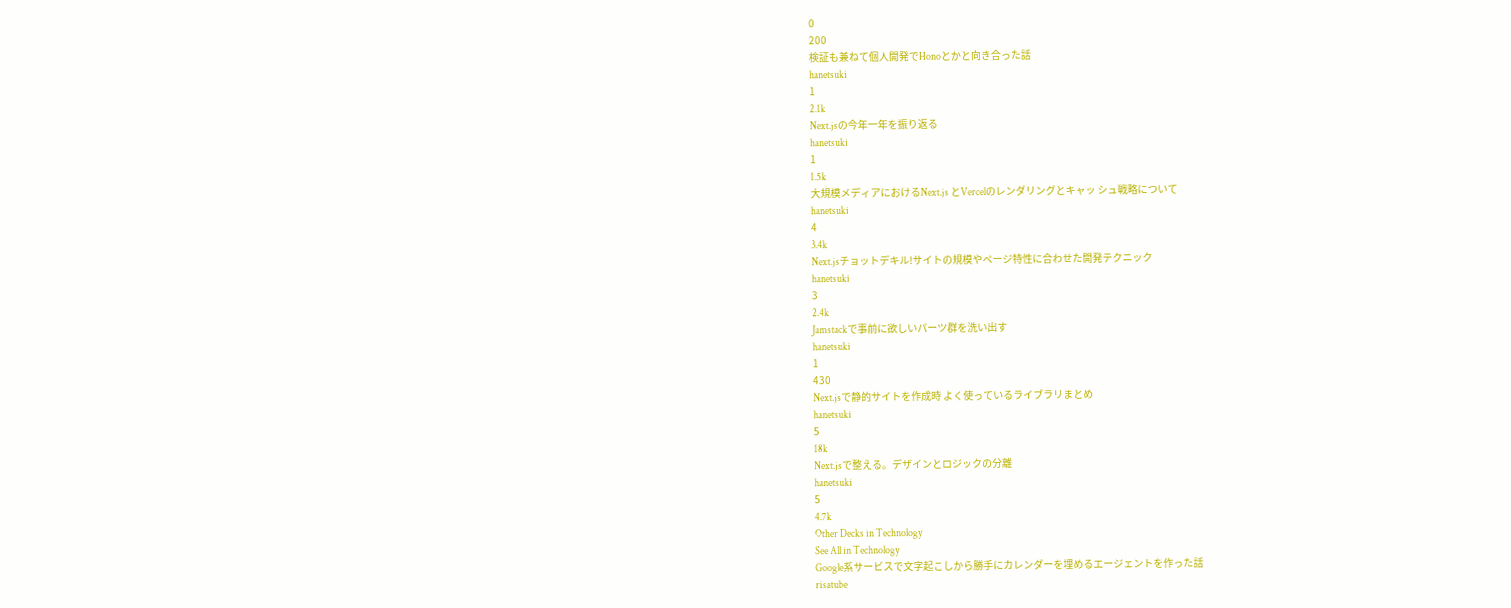0
200
検証も兼ねて個人開発でHonoとかと向き合った話
hanetsuki
1
2.1k
Next.jsの今年一年を振り返る
hanetsuki
1
1.5k
大規模メディアにおけるNext.js とVercelのレンダリングとキャッ シュ戦略について
hanetsuki
4
3.4k
Next.jsチョットデキル!サイトの規模やページ特性に合わせた開発テクニック
hanetsuki
3
2.4k
Jamstackで事前に欲しいパーツ群を洗い出す
hanetsuki
1
430
Next.jsで静的サイトを作成時 よく使っているライブラリまとめ
hanetsuki
5
18k
Next.jsで整える。デザインとロジックの分離
hanetsuki
5
4.7k
Other Decks in Technology
See All in Technology
Google系サービスで文字起こしから勝手にカレンダーを埋めるエージェントを作った話
risatube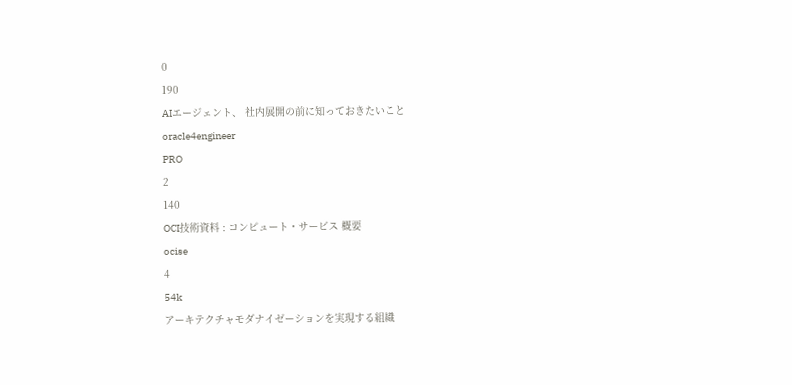0
190
AIエージェント、 社内展開の前に知っておきたいこと
oracle4engineer
PRO
2
140
OCI技術資料 : コンピュート・サービス 概要
ocise
4
54k
アーキテクチャモダナイゼーションを実現する組織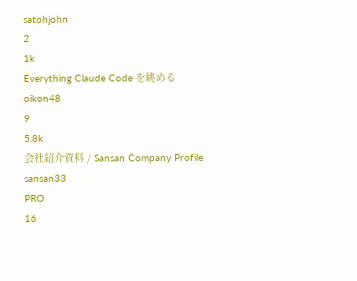satohjohn
2
1k
Everything Claude Code を眺める
oikon48
9
5.8k
会社紹介資料 / Sansan Company Profile
sansan33
PRO
16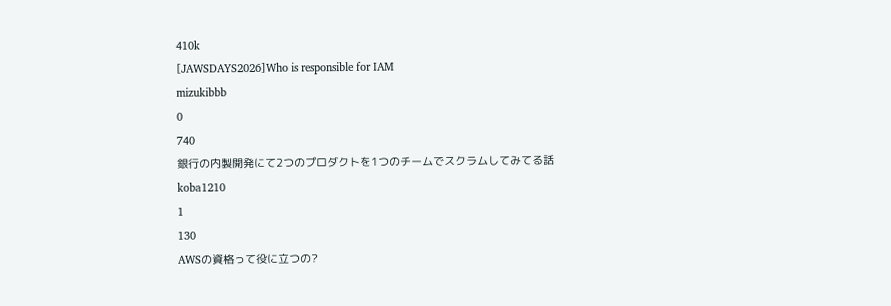410k
[JAWSDAYS2026]Who is responsible for IAM
mizukibbb
0
740
銀行の内製開発にて2つのプロダクトを1つのチームでスクラムしてみてる話
koba1210
1
130
AWSの資格って役に立つの?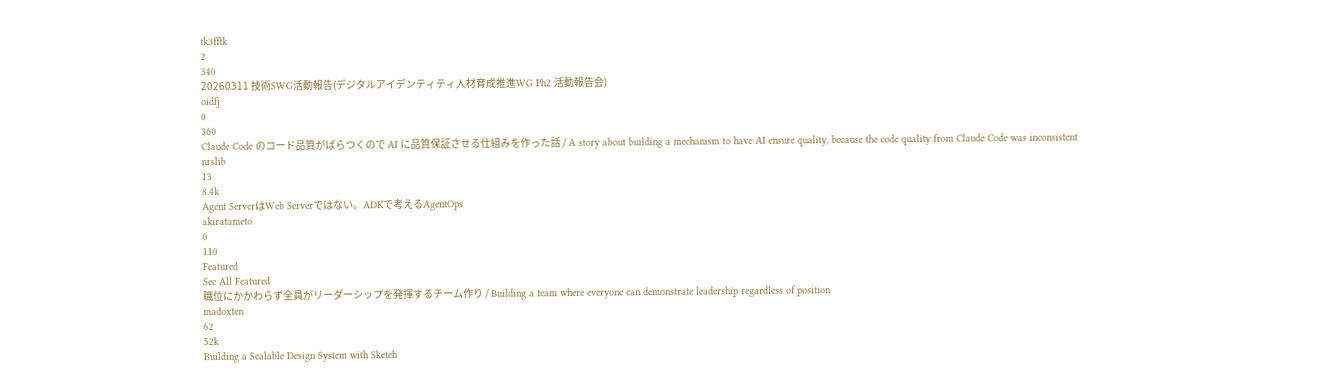tk3fftk
2
340
20260311 技術SWG活動報告(デジタルアイデンティティ人材育成推進WG Ph2 活動報告会)
oidfj
0
360
Claude Code のコード品質がばらつくので AI に品質保証させる仕組みを作った話 / A story about building a mechanism to have AI ensure quality, because the code quality from Claude Code was inconsistent
nrslib
13
8.4k
Agent ServerはWeb Serverではない。ADKで考えるAgentOps
akiratameto
0
110
Featured
See All Featured
職位にかかわらず全員がリーダーシップを発揮するチーム作り / Building a team where everyone can demonstrate leadership regardless of position
madoxten
62
52k
Building a Scalable Design System with Sketch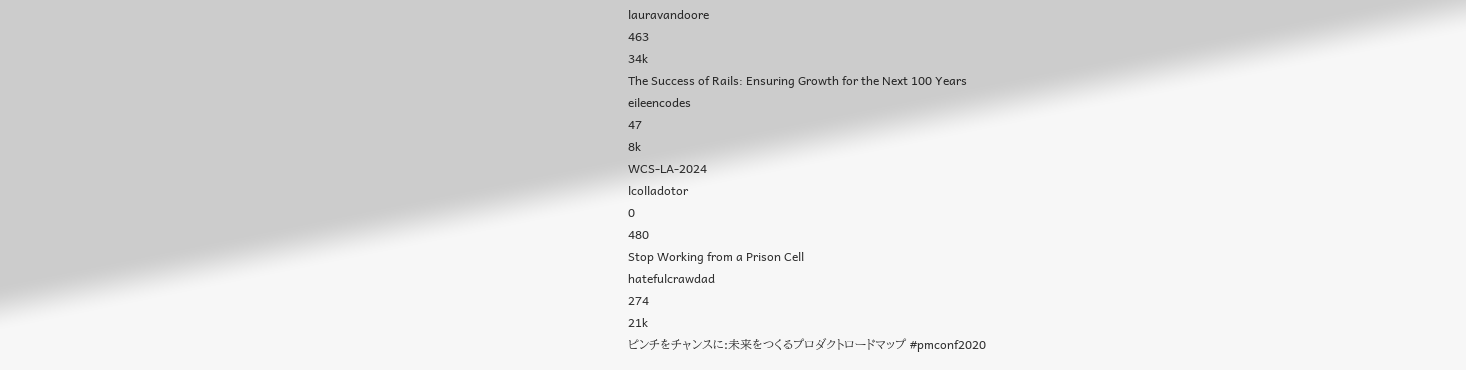lauravandoore
463
34k
The Success of Rails: Ensuring Growth for the Next 100 Years
eileencodes
47
8k
WCS-LA-2024
lcolladotor
0
480
Stop Working from a Prison Cell
hatefulcrawdad
274
21k
ピンチをチャンスに:未来をつくるプロダクトロードマップ #pmconf2020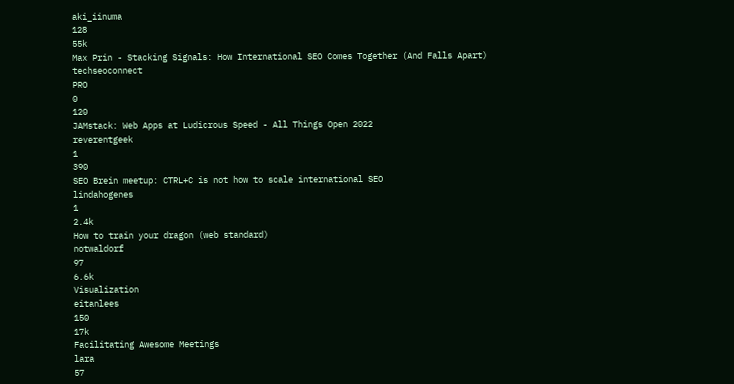aki_iinuma
128
55k
Max Prin - Stacking Signals: How International SEO Comes Together (And Falls Apart)
techseoconnect
PRO
0
120
JAMstack: Web Apps at Ludicrous Speed - All Things Open 2022
reverentgeek
1
390
SEO Brein meetup: CTRL+C is not how to scale international SEO
lindahogenes
1
2.4k
How to train your dragon (web standard)
notwaldorf
97
6.6k
Visualization
eitanlees
150
17k
Facilitating Awesome Meetings
lara
57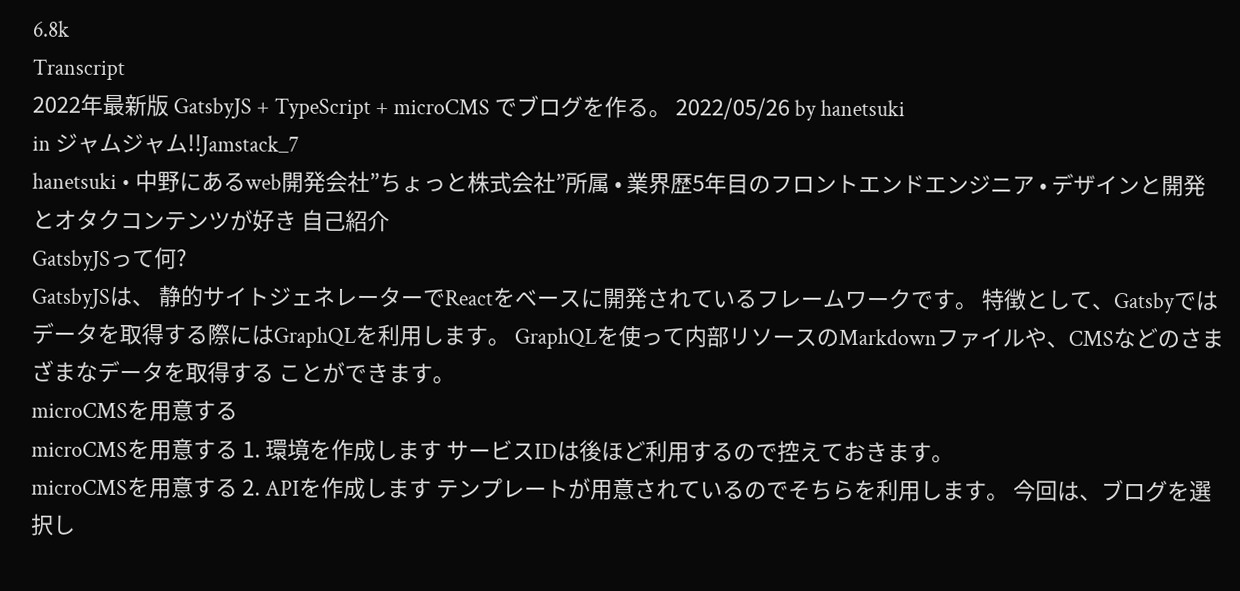6.8k
Transcript
2022年最新版 GatsbyJS + TypeScript + microCMS でブログを作る。 2022/05/26 by hanetsuki
in ジャムジャム!!Jamstack_7
hanetsuki • 中野にあるweb開発会社”ちょっと株式会社”所属 • 業界歴5年目のフロントエンドエンジニア • デザインと開発とオタクコンテンツが好き 自己紹介
GatsbyJSって何?
GatsbyJSは、 静的サイトジェネレーターでReactをベースに開発されているフレームワークです。 特徴として、Gatsbyではデータを取得する際にはGraphQLを利用します。 GraphQLを使って内部リソースのMarkdownファイルや、CMSなどのさまざまなデータを取得する ことができます。
microCMSを用意する
microCMSを用意する 1. 環境を作成します サービスIDは後ほど利用するので控えておきます。
microCMSを用意する 2. APIを作成します テンプレートが用意されているのでそちらを利用します。 今回は、ブログを選択し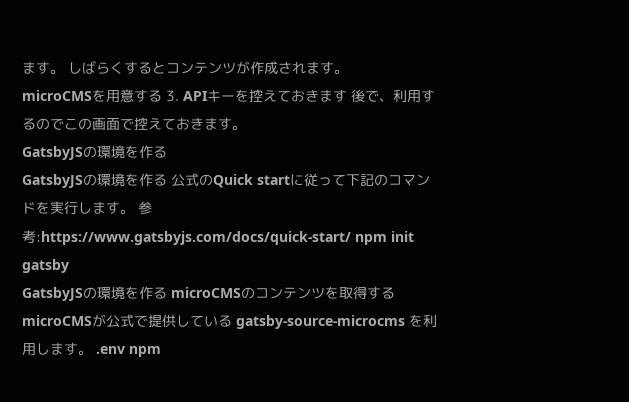ます。 しばらくするとコンテンツが作成されます。
microCMSを用意する 3. APIキーを控えておきます 後で、利用するのでこの画面で控えておきます。
GatsbyJSの環境を作る
GatsbyJSの環境を作る 公式のQuick startに従って下記のコマンドを実行します。 参考:https://www.gatsbyjs.com/docs/quick-start/ npm init gatsby
GatsbyJSの環境を作る microCMSのコンテンツを取得する microCMSが公式で提供している gatsby-source-microcms を利用します。 .env npm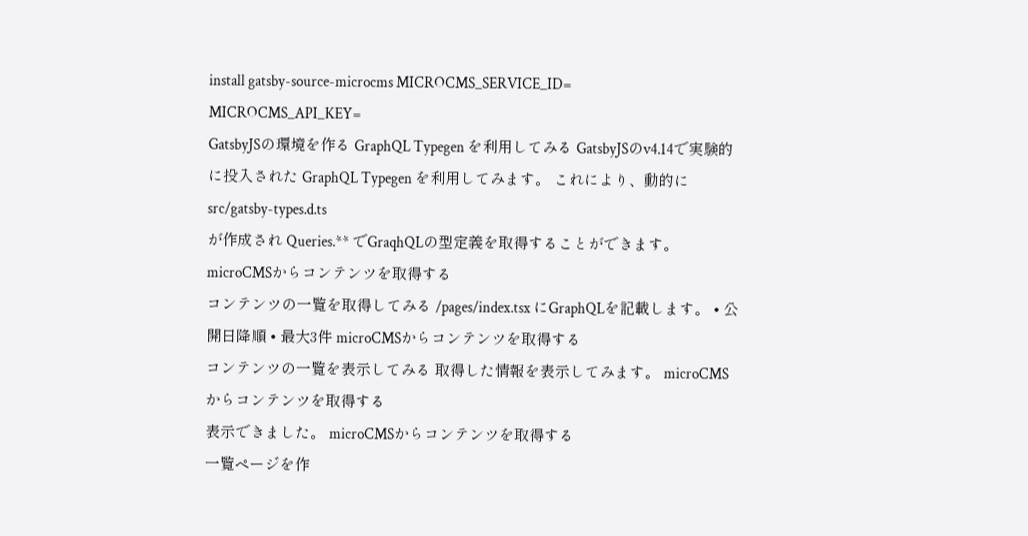install gatsby-source-microcms MICROCMS_SERVICE_ID=
MICROCMS_API_KEY=
GatsbyJSの環境を作る GraphQL Typegen を利用してみる GatsbyJSのv4.14で実験的に投入された GraphQL Typegen を利用してみます。 これにより、動的に src/gatsby-types.d.ts
が作成され Queries.** でGraqhQLの型定義を取得することができます。
microCMSからコンテンツを取得する
コンテンツの一覧を取得してみる /pages/index.tsx にGraphQLを記載します。 • 公開日降順 • 最大3件 microCMSからコンテンツを取得する
コンテンツの一覧を表示してみる 取得した情報を表示してみます。 microCMSからコンテンツを取得する
表示できました。 microCMSからコンテンツを取得する
一覧ページを作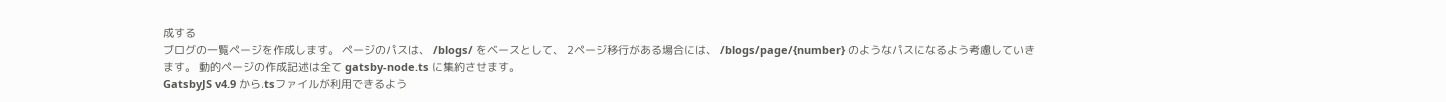成する
ブログの一覧ページを作成します。 ページのパスは、 /blogs/ をベースとして、 2ページ移行がある場合には、 /blogs/page/{number} のようなパスになるよう考慮していきます。 動的ページの作成記述は全て gatsby-node.ts に集約させます。
GatsbyJS v4.9 から.tsファイルが利用できるよう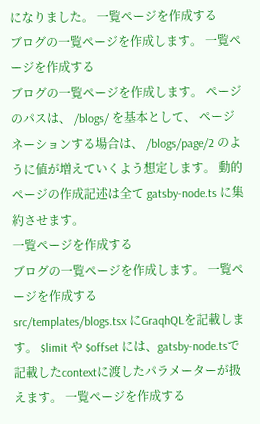になりました。 一覧ページを作成する
ブログの一覧ページを作成します。 一覧ページを作成する
ブログの一覧ページを作成します。 ページのパスは、 /blogs/ を基本として、 ページネーションする場合は、 /blogs/page/2 のように値が増えていくよう想定します。 動的ページの作成記述は全て gatsby-node.ts に集約させます。
一覧ページを作成する
ブログの一覧ページを作成します。 一覧ページを作成する
src/templates/blogs.tsx にGraqhQLを記載します。 $limit や $offset には、gatsby-node.tsで記載したcontextに渡したパラメーターが扱えます。 一覧ページを作成する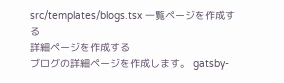src/templates/blogs.tsx 一覧ページを作成する
詳細ページを作成する
ブログの詳細ページを作成します。 gatsby-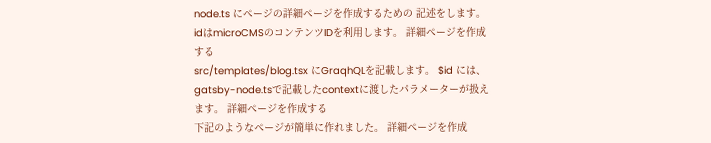node.ts にページの詳細ページを作成するための 記述をします。 idはmicroCMSのコンテンツIDを利用します。 詳細ページを作成する
src/templates/blog.tsx にGraqhQLを記載します。 $id には、gatsby-node.tsで記載したcontextに渡したパラメーターが扱えます。 詳細ページを作成する
下記のようなページが簡単に作れました。 詳細ページを作成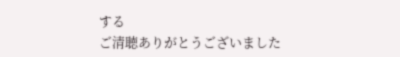する
ご清聴ありがとうございました